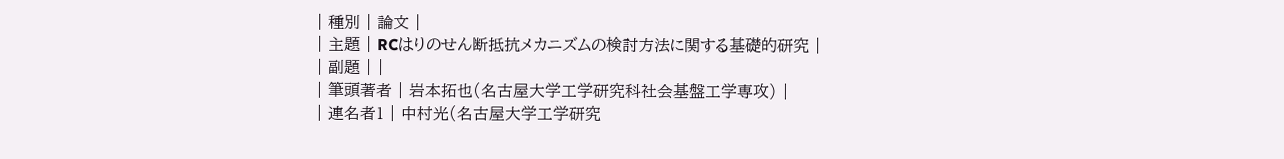| 種別 | 論文 |
| 主題 | RCはりのせん断抵抗メカニズムの検討方法に関する基礎的研究 |
| 副題 | |
| 筆頭著者 | 岩本拓也(名古屋大学工学研究科社会基盤工学専攻) |
| 連名者1 | 中村光(名古屋大学工学研究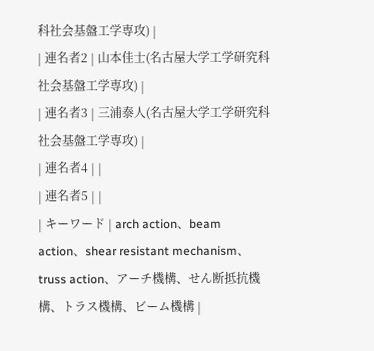科社会基盤工学専攻) |
| 連名者2 | 山本佳士(名古屋大学工学研究科社会基盤工学専攻) |
| 連名者3 | 三浦泰人(名古屋大学工学研究科社会基盤工学専攻) |
| 連名者4 | |
| 連名者5 | |
| キーワード | arch action、beam action、shear resistant mechanism、truss action、アーチ機構、せん断抵抗機構、トラス機構、ビーム機構 |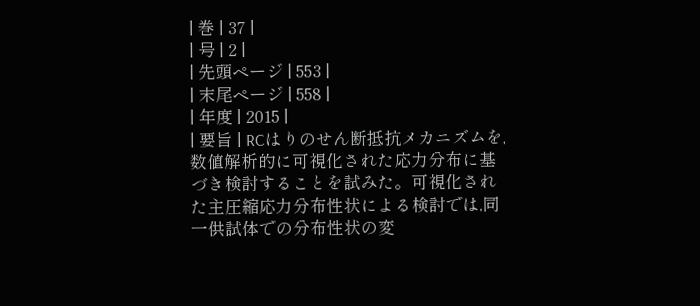| 巻 | 37 |
| 号 | 2 |
| 先頭ページ | 553 |
| 末尾ページ | 558 |
| 年度 | 2015 |
| 要旨 | RCはりのせん断抵抗メカニズムを,数値解析的に可視化された応力分布に基づき検討することを試みた。可視化された主圧縮応力分布性状による検討では,同一供試体での分布性状の変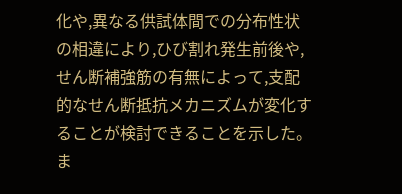化や,異なる供試体間での分布性状の相違により,ひび割れ発生前後や,せん断補強筋の有無によって,支配的なせん断抵抗メカニズムが変化することが検討できることを示した。ま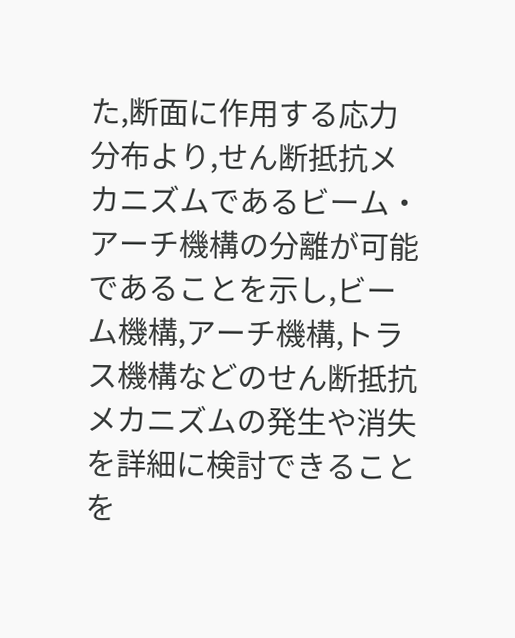た,断面に作用する応力分布より,せん断抵抗メカニズムであるビーム・アーチ機構の分離が可能であることを示し,ビーム機構,アーチ機構,トラス機構などのせん断抵抗メカニズムの発生や消失を詳細に検討できることを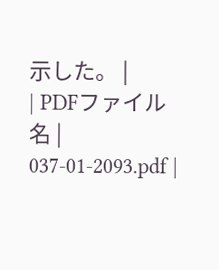示した。 |
| PDFファイル名 | 037-01-2093.pdf |